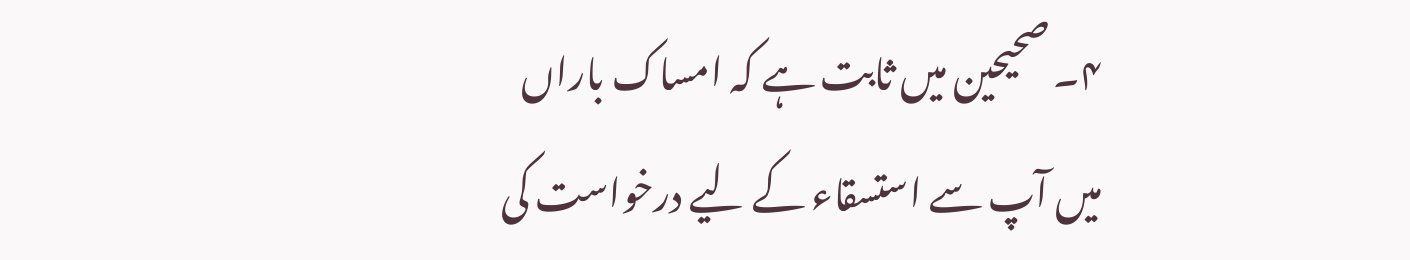۴۔ صحیحین میں ثابت ہے کہ امساک باراں میں آپ سے استسقاء کے لیے درخواست کی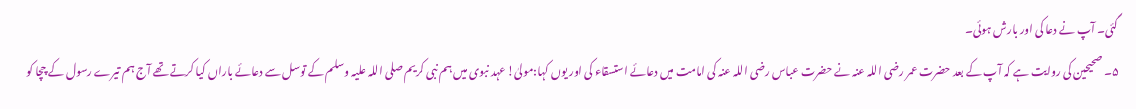گئی۔ آپ نے دعا کی اور بارش ہوئی۔
۵۔ صحیحین کی روایت ہے کہ آپ کے بعد حضرت عمر رضی اللہ عنہ نے حضرت عباس رضی اللہ عنہ کی امامت میں دعائے استسقاء کی اور یوں کہا:مولیٰ! عہد نبوی میں ہم نبی کریم صلی اللہ علیہ وسلم کے توسل سے دعائے باراں کیا کرتے تھے آج ہم تیرے رسول کے چچا کو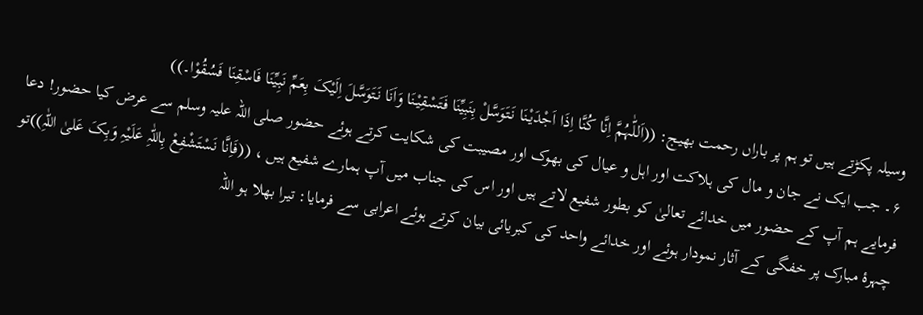وسیلہ پکڑتے ہیں تو ہم پر باراں رحمت بھیج: ((اَللّٰہُمَّ اِنَّا کُنَّا اِذَا اَجْدَیْنَا نَتَوَسَّلْ بِنَبِیِّنَا فَتَسْقِیْنَا وَاَنَا نَتَوَسَّلَ اِلَیْکَ بِعَمِّ نَبِیِّنَا فَاسْقِنَا فَسُقُوْا۔))
۶۔ جب ایک نے جان و مال کی ہلاکت اور اہل و عیال کی بھوک اور مصیبت کی شکایت کرتے ہوئے حضور صلی اللہ علیہ وسلم سے عرض کیا حضور! دعا فرمایے ہم آپ کے حضور میں خدائے تعالیٰ کو بطور شفیع لاتے ہیں اور اس کی جناب میں آپ ہمارے شفیع ہیں ، ((فَاِنَّا نَسْتَشْفِعْ بِاللّٰہِ عَلَیْہِ وَبِکَ عَلیٰ اللّٰہِ))تو چہرۂ مبارک پر خفگی کے آثار نمودار ہوئے اور خدائے واحد کی کبریائی بیان کرتے ہوئے اعرابی سے فرمایا: تیرا بھلا ہو اللہ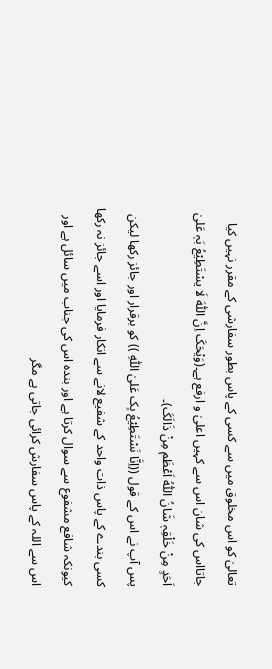تعالیٰ کو اس مخلوق میں سے کسی کے پاس بطور سفارشی کے مقرر نہیں کیا جاتااس کی شان اس سے کہیں اعلیٰ و ارفع ہے۔(وَیْحَکَ اِنَّ اللّٰہَ لَا یسْتَطِیْعُ بَہٖ عَلیٰ اَحَدٍ مِنْ خَلْقِہٖ شَانُ اللّٰہُ اَعْظَم مِنْ ذَالَکَ)۔
پس آپ نے اس کے قول ((اِنَّا نَسْتَطِیْعُ بِک عَلیٰ اللّٰہِ )) کو برقرار اور جائز رکھا لیکن کسی بندے کے پاس ذات واحد کے شفیع لانے سے انکار فرمایا اور اسے جائز نہ رکھا کیونکہ شافع مشفوع سے سوال کرتا ہے اور بندہ اس کی جناب میں سائل ہے اور اس سے اللہ کے پاس سفارش کرائی جاتی ہے مگر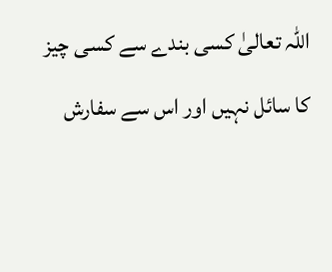اللہ تعالیٰ کسی بندے سے کسی چیز کا سائل نہیں اور اس سے سفارش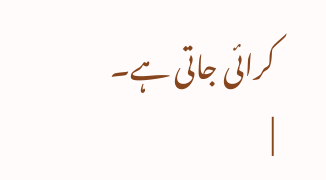کرائی جاتی ہے۔
|